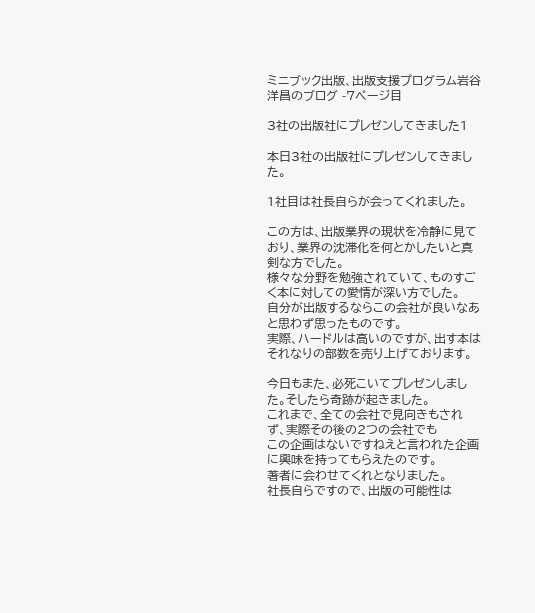ミニブック出版、出版支援プログラム岩谷洋昌のブログ -7ページ目

3社の出版社にプレゼンしてきました1

本日3社の出版社にプレゼンしてきました。

1社目は社長自らが会ってくれました。

この方は、出版業界の現状を冷静に見ており、業界の沈滞化を何とかしたいと真剣な方でした。
様々な分野を勉強されていて、ものすごく本に対しての愛情が深い方でした。
自分が出版するならこの会社が良いなあと思わず思ったものです。
実際、ハードルは高いのですが、出す本はそれなりの部数を売り上げております。

今日もまた、必死こいてプレゼンしました。そしたら奇跡が起きました。
これまで、全ての会社で見向きもされず、実際その後の2つの会社でも
この企画はないですねえと言われた企画に興味を持ってもらえたのです。
著者に会わせてくれとなりました。
社長自らですので、出版の可能性は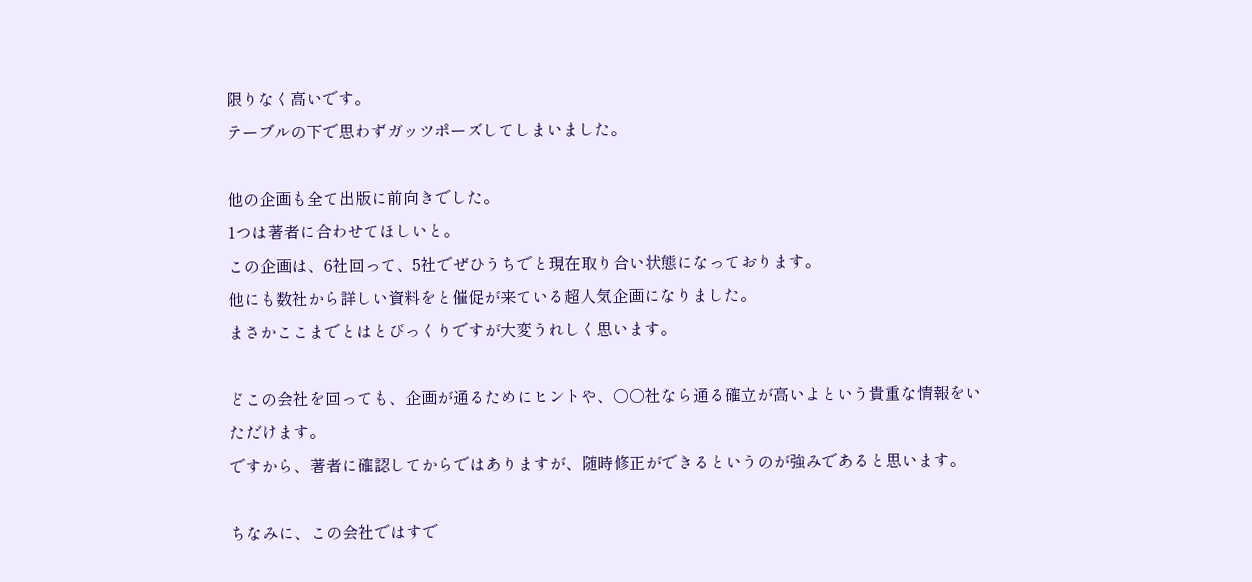限りなく高いです。
テーブルの下で思わずガッツポーズしてしまいました。

他の企画も全て出版に前向きでした。
1つは著者に合わせてほしいと。
この企画は、6社回って、5社でぜひうちでと現在取り合い状態になっております。
他にも数社から詳しい資料をと催促が来ている超人気企画になりました。
まさかここまでとはとびっくりですが大変うれしく思います。

どこの会社を回っても、企画が通るためにヒントや、○○社なら通る確立が高いよという貴重な情報をいただけます。
ですから、著者に確認してからではありますが、随時修正ができるというのが強みであると思います。

ちなみに、この会社ではすで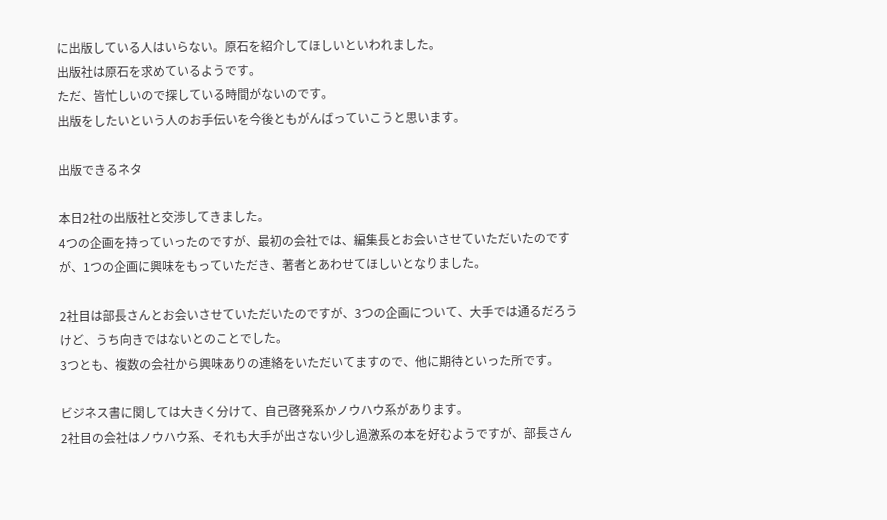に出版している人はいらない。原石を紹介してほしいといわれました。
出版社は原石を求めているようです。
ただ、皆忙しいので探している時間がないのです。
出版をしたいという人のお手伝いを今後ともがんばっていこうと思います。

出版できるネタ

本日2社の出版社と交渉してきました。
4つの企画を持っていったのですが、最初の会社では、編集長とお会いさせていただいたのですが、1つの企画に興味をもっていただき、著者とあわせてほしいとなりました。

2社目は部長さんとお会いさせていただいたのですが、3つの企画について、大手では通るだろうけど、うち向きではないとのことでした。
3つとも、複数の会社から興味ありの連絡をいただいてますので、他に期待といった所です。

ビジネス書に関しては大きく分けて、自己啓発系かノウハウ系があります。
2社目の会社はノウハウ系、それも大手が出さない少し過激系の本を好むようですが、部長さん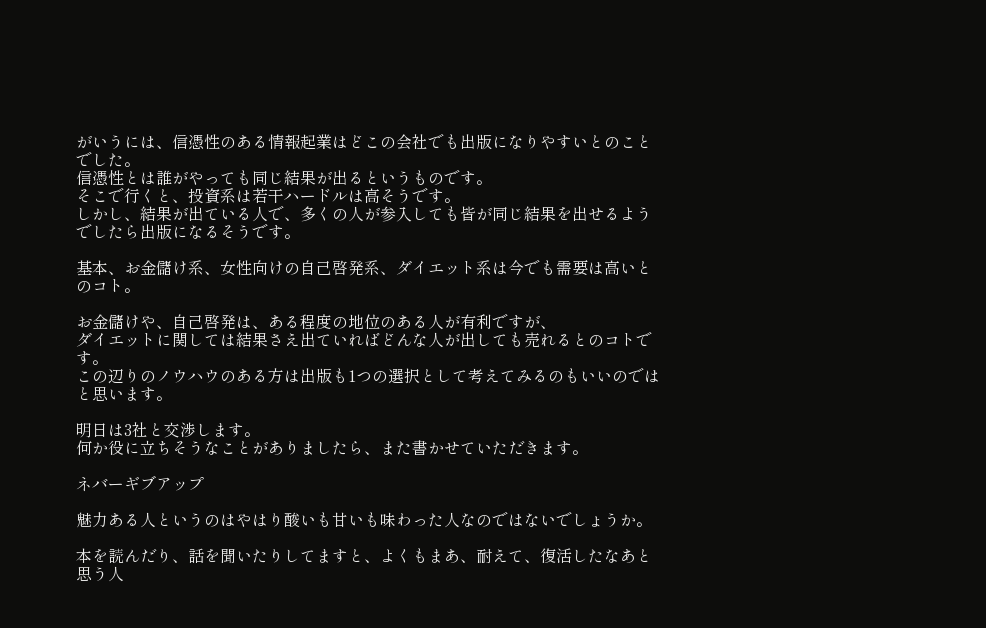がいうには、信憑性のある情報起業はどこの会社でも出版になりやすいとのことでした。
信憑性とは誰がやっても同じ結果が出るというものです。
そこで行くと、投資系は若干ハードルは高そうです。
しかし、結果が出ている人で、多くの人が参入しても皆が同じ結果を出せるようでしたら出版になるそうです。

基本、お金儲け系、女性向けの自己啓発系、ダイエット系は今でも需要は高いとのコト。

お金儲けや、自己啓発は、ある程度の地位のある人が有利ですが、
ダイエットに関しては結果さえ出ていればどんな人が出しても売れるとのコトです。
この辺りのノウハウのある方は出版も1つの選択として考えてみるのもいいのではと思います。

明日は3社と交渉します。
何か役に立ちそうなことがありましたら、また書かせていただきます。

ネバーギブアップ

魅力ある人というのはやはり酸いも甘いも味わった人なのではないでしょうか。

本を読んだり、話を聞いたりしてますと、よくもまあ、耐えて、復活したなあと思う人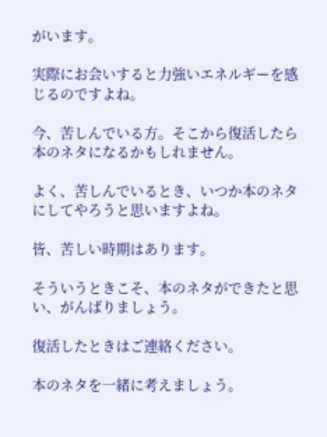がいます。

実際にお会いすると力強いエネルギーを感じるのですよね。

今、苦しんでいる方。そこから復活したら本のネタになるかもしれません。

よく、苦しんでいるとき、いつか本のネタにしてやろうと思いますよね。

皆、苦しい時期はあります。

そういうときこそ、本のネタができたと思い、がんばりましょう。

復活したときはご連絡ください。

本のネタを一緒に考えましょう。